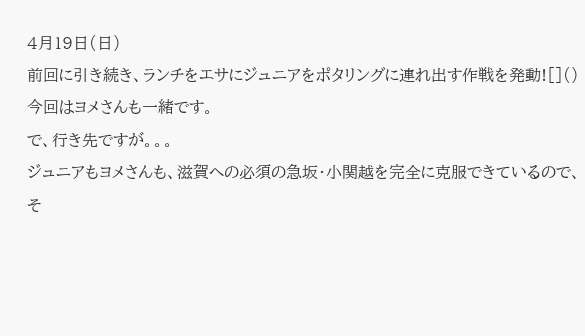4月19日(日)
前回に引き続き、ランチをエサにジュニアをポタリングに連れ出す作戦を発動![]()
今回はヨメさんも一緒です。
で、行き先ですが。。。
ジュニアもヨメさんも、滋賀への必須の急坂・小関越を完全に克服できているので、
そ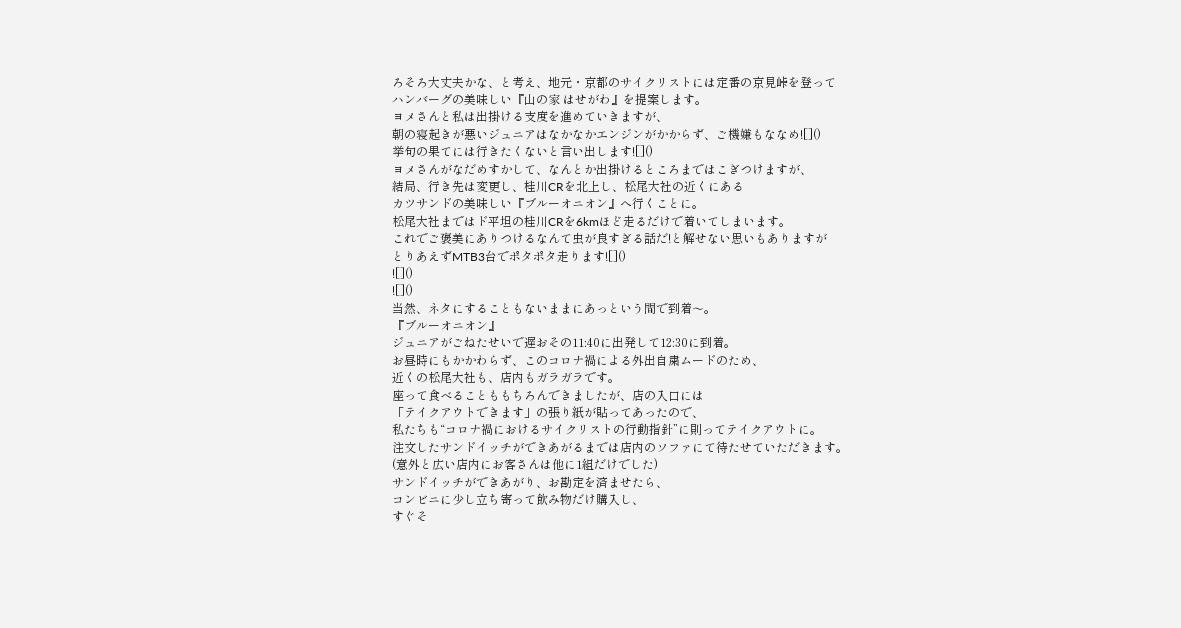ろそろ大丈夫かな、と考え、地元・京都のサイクリストには定番の京見峠を登って
ハンバーグの美味しい『山の家 はせがわ』を提案します。
ヨメさんと私は出掛ける支度を進めていきますが、
朝の寝起きが悪いジュニアはなかなかエンジンがかからず、ご機嫌もななめ![]()
挙句の果てには行きたくないと言い出します![]()
ヨメさんがなだめすかして、なんとか出掛けるところまではこぎつけますが、
結局、行き先は変更し、桂川CRを北上し、松尾大社の近くにある
カツサンドの美味しい『ブルーオニオン』へ行くことに。
松尾大社まではド平坦の桂川CRを6kmほど走るだけで着いてしまいます。
これでご褒美にありつけるなんて虫が良すぎる話だ!と解せない思いもありますが
とりあえずMTB3台でポタポタ走ります![]()
![]()
![]()
当然、ネタにすることもないままにあっという間で到着〜。
『ブルーオニオン』
ジュニアがごねたせいで遅おその11:40に出発して12:30に到着。
お昼時にもかかわらず、このコロナ禍による外出自粛ムードのため、
近くの松尾大社も、店内もガラガラです。
座って食べることももちろんできましたが、店の入口には
「テイクアウトできます」の張り紙が貼ってあったので、
私たちも“コロナ禍におけるサイクリストの行動指針”に則ってテイクアウトに。
注文したサンドイッチができあがるまでは店内のソファにて待たせていただきます。
(意外と広い店内にお客さんは他に1組だけでした)
サンドイッチができあがり、お勘定を済ませたら、
コンビニに少し立ち寄って飲み物だけ購入し、
すぐそ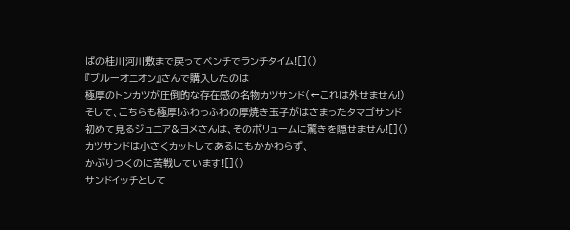ばの桂川河川敷まで戻ってベンチでランチタイム![]()
『ブルーオニオン』さんで購入したのは
極厚のトンカツが圧倒的な存在感の名物カツサンド(←これは外せません!)
そして、こちらも極厚!ふわっふわの厚焼き玉子がはさまったタマゴサンド
初めて見るジュニア&ヨメさんは、そのボリュームに驚きを隠せません![]()
カツサンドは小さくカットしてあるにもかかわらず、
かぶりつくのに苦戦しています![]()
サンドイッチとして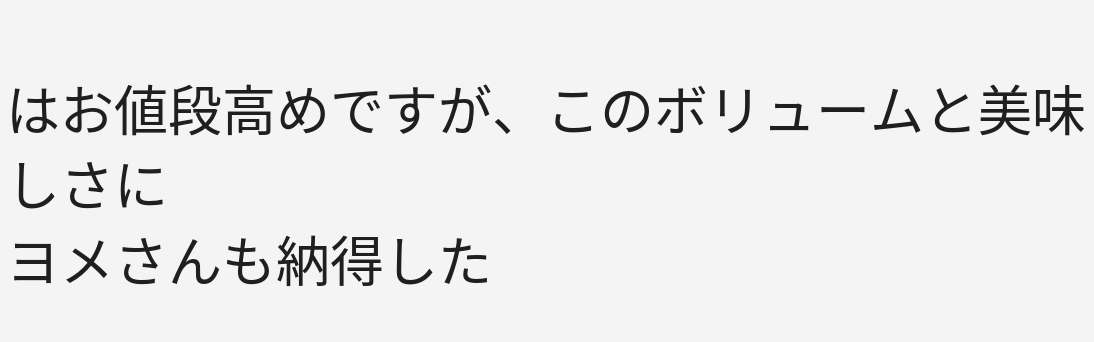はお値段高めですが、このボリュームと美味しさに
ヨメさんも納得した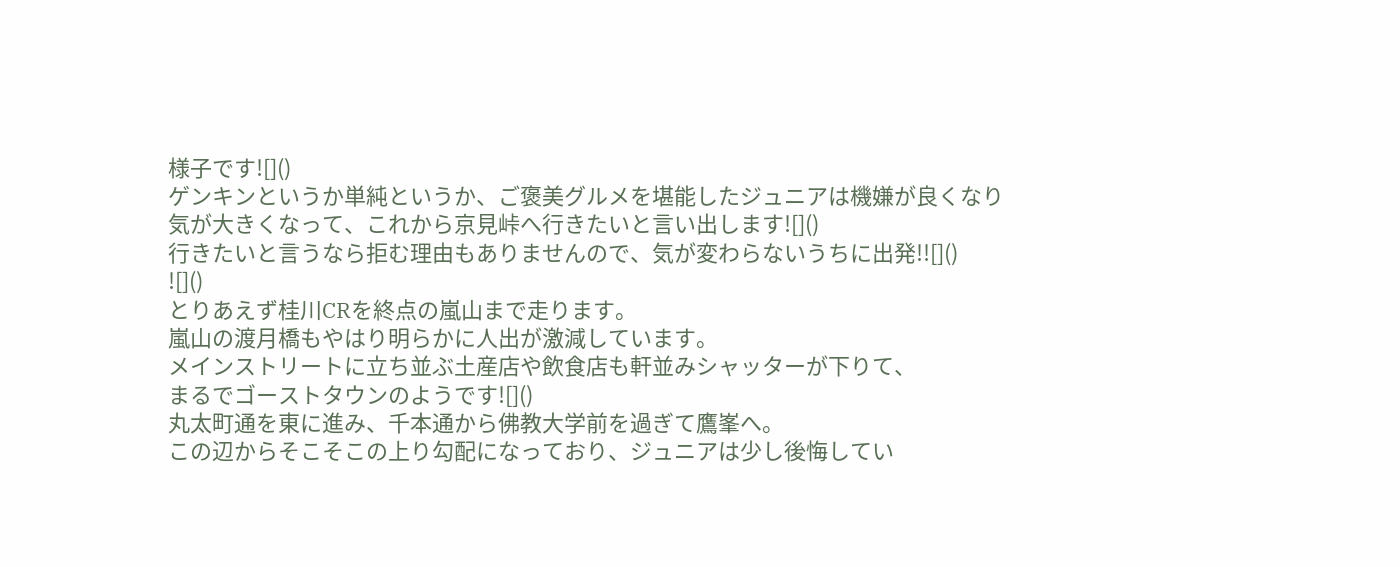様子です![]()
ゲンキンというか単純というか、ご褒美グルメを堪能したジュニアは機嫌が良くなり
気が大きくなって、これから京見峠へ行きたいと言い出します![]()
行きたいと言うなら拒む理由もありませんので、気が変わらないうちに出発!![]()
![]()
とりあえず桂川CRを終点の嵐山まで走ります。
嵐山の渡月橋もやはり明らかに人出が激減しています。
メインストリートに立ち並ぶ土産店や飲食店も軒並みシャッターが下りて、
まるでゴーストタウンのようです![]()
丸太町通を東に進み、千本通から佛教大学前を過ぎて鷹峯へ。
この辺からそこそこの上り勾配になっており、ジュニアは少し後悔してい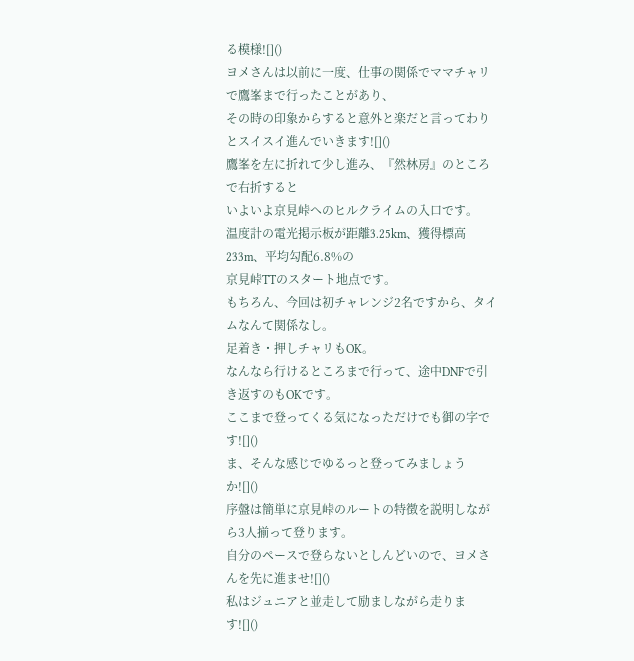る模様![]()
ヨメさんは以前に一度、仕事の関係でママチャリで鷹峯まで行ったことがあり、
その時の印象からすると意外と楽だと言ってわりとスイスイ進んでいきます![]()
鷹峯を左に折れて少し進み、『然林房』のところで右折すると
いよいよ京見峠へのヒルクライムの入口です。
温度計の電光掲示板が距離3.25km、獲得標高233m、平均勾配6.8%の
京見峠TTのスタート地点です。
もちろん、今回は初チャレンジ2名ですから、タイムなんて関係なし。
足着き・押しチャリもOK。
なんなら行けるところまで行って、途中DNFで引き返すのもOKです。
ここまで登ってくる気になっただけでも御の字です![]()
ま、そんな感じでゆるっと登ってみましょうか![]()
序盤は簡単に京見峠のルートの特徴を説明しながら3人揃って登ります。
自分のペースで登らないとしんどいので、ヨメさんを先に進ませ![]()
私はジュニアと並走して励ましながら走ります![]()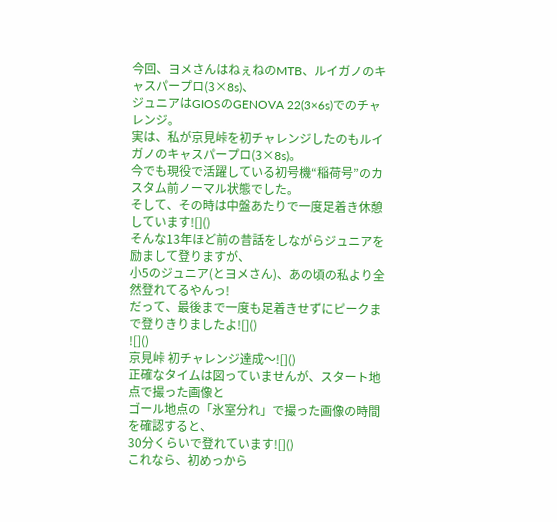今回、ヨメさんはねぇねのMTB、ルイガノのキャスパープロ(3×8s)、
ジュニアはGIOSのGENOVA 22(3×6s)でのチャレンジ。
実は、私が京見峠を初チャレンジしたのもルイガノのキャスパープロ(3×8s)。
今でも現役で活躍している初号機“稲荷号”のカスタム前ノーマル状態でした。
そして、その時は中盤あたりで一度足着き休憩しています![]()
そんな13年ほど前の昔話をしながらジュニアを励まして登りますが、
小5のジュニア(とヨメさん)、あの頃の私より全然登れてるやんっ!
だって、最後まで一度も足着きせずにピークまで登りきりましたよ![]()
![]()
京見峠 初チャレンジ達成〜![]()
正確なタイムは図っていませんが、スタート地点で撮った画像と
ゴール地点の「氷室分れ」で撮った画像の時間を確認すると、
30分くらいで登れています![]()
これなら、初めっから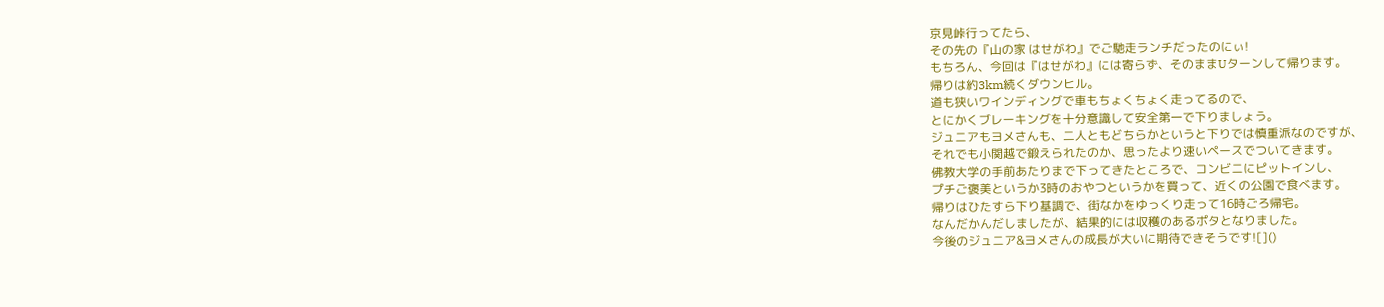京見峠行ってたら、
その先の『山の家 はせがわ』でご馳走ランチだったのにぃ!
もちろん、今回は『はせがわ』には寄らず、そのままUターンして帰ります。
帰りは約3km続くダウンヒル。
道も狭いワインディングで車もちょくちょく走ってるので、
とにかくブレーキングを十分意識して安全第一で下りましょう。
ジュニアもヨメさんも、二人ともどちらかというと下りでは慎重派なのですが、
それでも小関越で鍛えられたのか、思ったより速いペースでついてきます。
佛教大学の手前あたりまで下ってきたところで、コンビニにピットインし、
プチご褒美というか3時のおやつというかを買って、近くの公園で食べます。
帰りはひたすら下り基調で、街なかをゆっくり走って16時ごろ帰宅。
なんだかんだしましたが、結果的には収穫のあるポタとなりました。
今後のジュニア&ヨメさんの成長が大いに期待できそうです![]()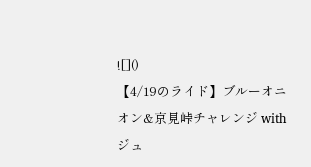![]()
【4/19のライド】ブルーオニオン&京見峠チャレンジ with ジュ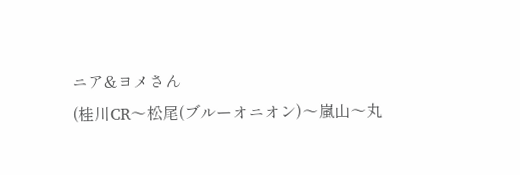ニア&ヨメさん
(桂川CR〜松尾(ブルーオニオン)〜嵐山〜丸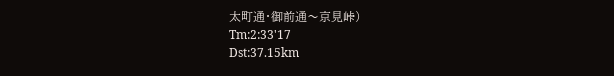太町通・御前通〜京見峠)
Tm:2:33'17
Dst:37.15km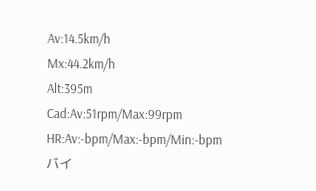Av:14.5km/h
Mx:44.2km/h
Alt:395m
Cad:Av:51rpm/Max:99rpm
HR:Av:-bpm/Max:-bpm/Min:-bpm
バイ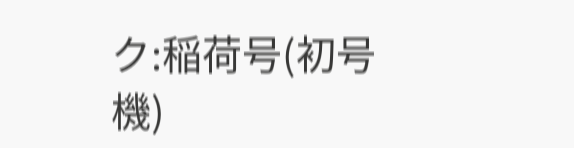ク:稲荷号(初号機)